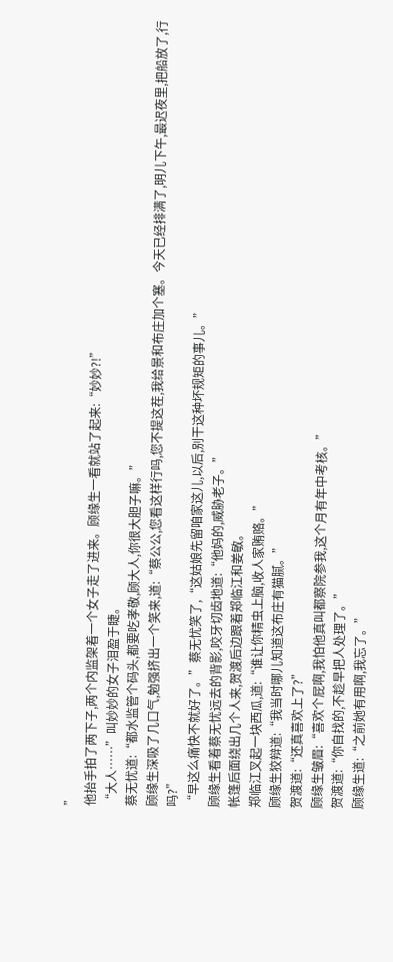”
他抬手拍了两下子,两个内监架着一个女子走了进来。顾缘生一看就站了起来:“妙妙?!”
“大人……”叫妙妙的女子泪盈于睫。
蔡无忧道:“都水监管个码头,都要吃孝敬,顾大人,你很大胆子嘛。”
顾缘生深吸了几口气,勉强挤出一个笑来,道:“蔡公公,您看这样行吗,您不提这茬,我给景和布庄加个塞。今天已经排满了,明儿下午,最迟夜里,把船放了,行吗?”
“早这么痛快不就好了。”蔡无忧笑了,“这姑娘先留咱家这儿,以后,别干这种坏规矩的事儿。”
顾缘生看着蔡无忧远去的背影,咬牙切齿地道:“他妈的,威胁老子。”
帐篷后面绕出几个人来,贺渡后边跟着郑临江和姜敏。
郑临江叉起一块西瓜,道:“谁让你精虫上脑,收人家贿赂。”
顾缘生狡辩道:“我当时哪儿知道这布庄有猫腻。”
贺渡道:“还真喜欢上了?”
顾缘生皱眉:“喜欢个屁啊,我怕他真叫都察院参我,这个月有年中考核。”
贺渡道:“你自找的,不趁早把人处理了。”
顾缘生道:“之前她有用啊,我忘了。”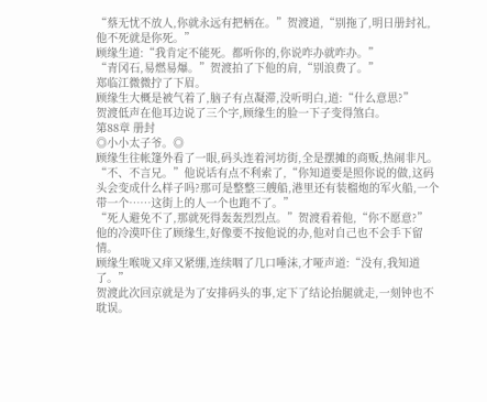“蔡无忧不放人,你就永远有把柄在。”贺渡道,“别拖了,明日册封礼,他不死就是你死。”
顾缘生道:“我肯定不能死。都听你的,你说咋办就咋办。”
“青冈石,易燃易爆。”贺渡拍了下他的肩,“别浪费了。”
郑临江微微拧了下眉。
顾缘生大概是被气着了,脑子有点凝滞,没听明白,道:“什么意思?”
贺渡低声在他耳边说了三个字,顾缘生的脸一下子变得煞白。
第88章 册封
◎小小太子爷。◎
顾缘生往帐篷外看了一眼,码头连着河坊街,全是摆摊的商贩,热闹非凡。
“不、不言兄。”他说话有点不利索了,“你知道要是照你说的做,这码头会变成什么样子吗?那可是整整三艘船,港里还有装榴炮的军火船,一个带一个……这街上的人一个也跑不了。”
“死人避免不了,那就死得轰轰烈烈点。”贺渡看着他,“你不愿意?”
他的冷漠吓住了顾缘生,好像要不按他说的办,他对自己也不会手下留情。
顾缘生喉咙又痒又紧绷,连续咽了几口唾沫,才哑声道:“没有,我知道了。”
贺渡此次回京就是为了安排码头的事,定下了结论抬腿就走,一刻钟也不耽误。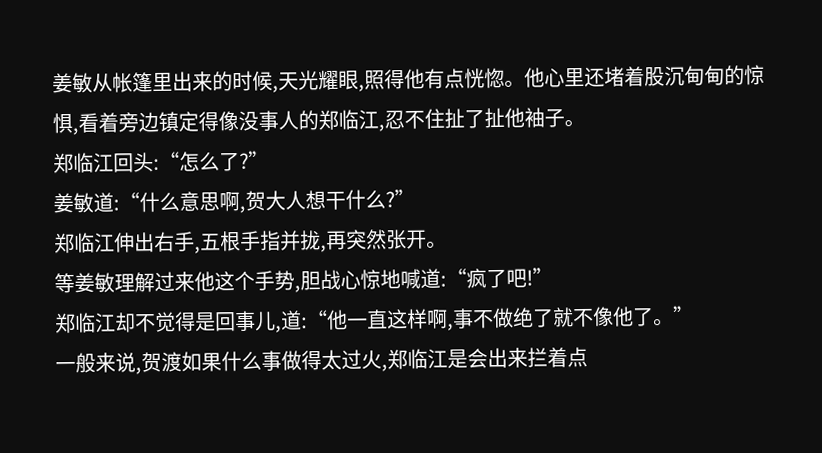姜敏从帐篷里出来的时候,天光耀眼,照得他有点恍惚。他心里还堵着股沉甸甸的惊惧,看着旁边镇定得像没事人的郑临江,忍不住扯了扯他袖子。
郑临江回头:“怎么了?”
姜敏道:“什么意思啊,贺大人想干什么?”
郑临江伸出右手,五根手指并拢,再突然张开。
等姜敏理解过来他这个手势,胆战心惊地喊道:“疯了吧!”
郑临江却不觉得是回事儿,道:“他一直这样啊,事不做绝了就不像他了。”
一般来说,贺渡如果什么事做得太过火,郑临江是会出来拦着点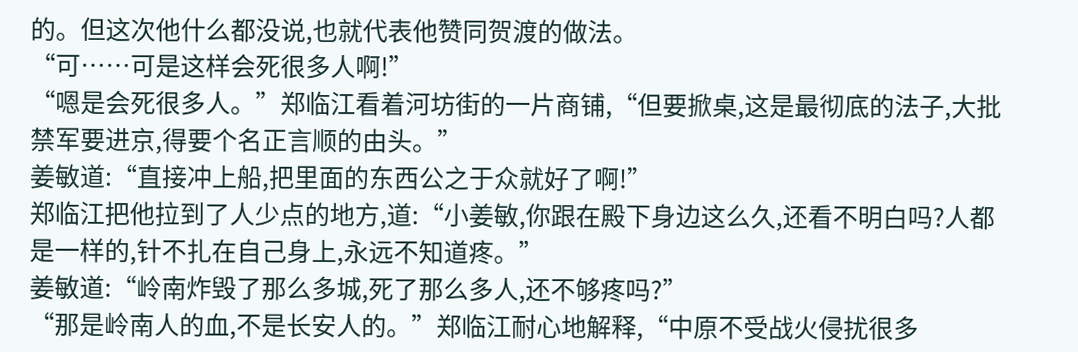的。但这次他什么都没说,也就代表他赞同贺渡的做法。
“可……可是这样会死很多人啊!”
“嗯是会死很多人。”郑临江看着河坊街的一片商铺,“但要掀桌,这是最彻底的法子,大批禁军要进京,得要个名正言顺的由头。”
姜敏道:“直接冲上船,把里面的东西公之于众就好了啊!”
郑临江把他拉到了人少点的地方,道:“小姜敏,你跟在殿下身边这么久,还看不明白吗?人都是一样的,针不扎在自己身上,永远不知道疼。”
姜敏道:“岭南炸毁了那么多城,死了那么多人,还不够疼吗?”
“那是岭南人的血,不是长安人的。”郑临江耐心地解释,“中原不受战火侵扰很多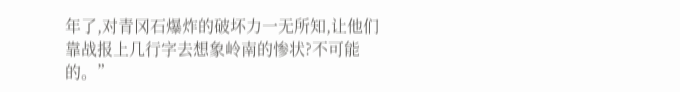年了,对青冈石爆炸的破坏力一无所知,让他们靠战报上几行字去想象岭南的惨状?不可能的。”